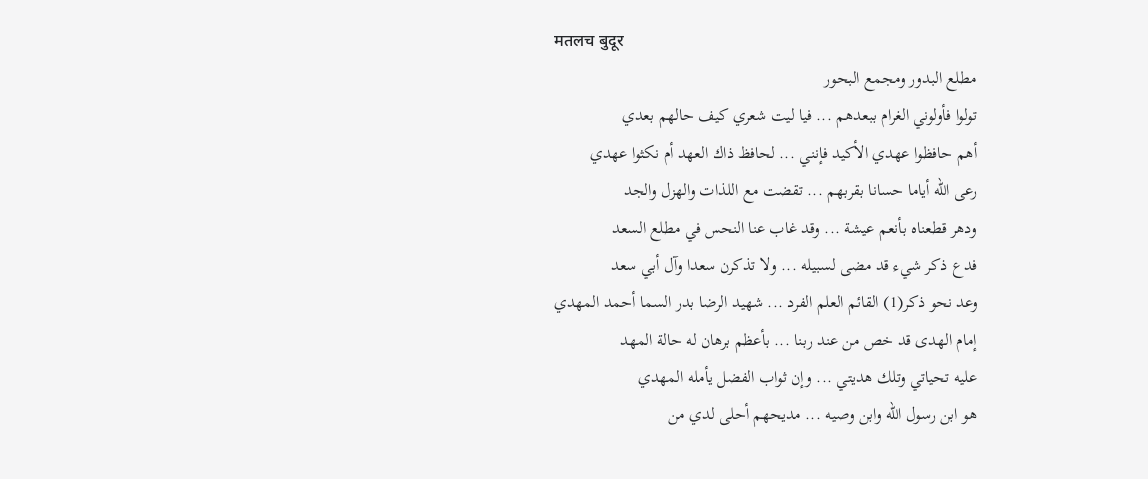मतलच बुदूर
مطلع البدور ومجمع البحور
تولوا فأولوني الغرام ببعدهم ... فيا ليت شعري كيف حالهم بعدي
أهم حافظوا عهدي الأكيد فإنني ... لحافظ ذاك العهد أم نكثوا عهدي
رعى الله أياما حسانا بقربهم ... تقضت مع اللذات والهزل والجد
ودهر قطعناه بأنعم عيشة ... وقد غاب عنا النحس في مطلع السعد
فدع ذكر شيء قد مضى لسبيله ... ولا تذكرن سعدا وآل أبي سعد
وعد نحو ذكر(1) القائم العلم الفرد ... شهيد الرضا بدر السما أحمد المهدي
إمام الهدى قد خص من عند ربنا ... بأعظم برهان له حالة المهد
عليه تحياتي وتلك هديتي ... وإن ثواب الفضل يأمله المهدي
هو ابن رسول الله وابن وصيه ... مديحهم أحلى لدي من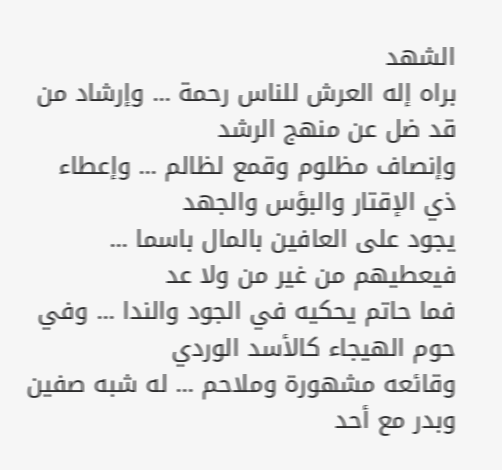الشهد
براه إله العرش للناس رحمة ... وإرشاد من قد ضل عن منهج الرشد
وإنصاف مظلوم وقمع لظالم ... وإعطاء ذي الإقتار والبؤس والجهد
يجود على العافين بالمال باسما ... فيعطيهم من غير من ولا عد
فما حاتم يحكيه في الجود والندا ... وفي حوم الهيجاء كالأسد الوردي
وقائعه مشهورة وملاحم ... له شبه صفين وبدر مع أحد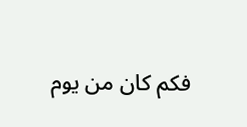فكم كان من يوم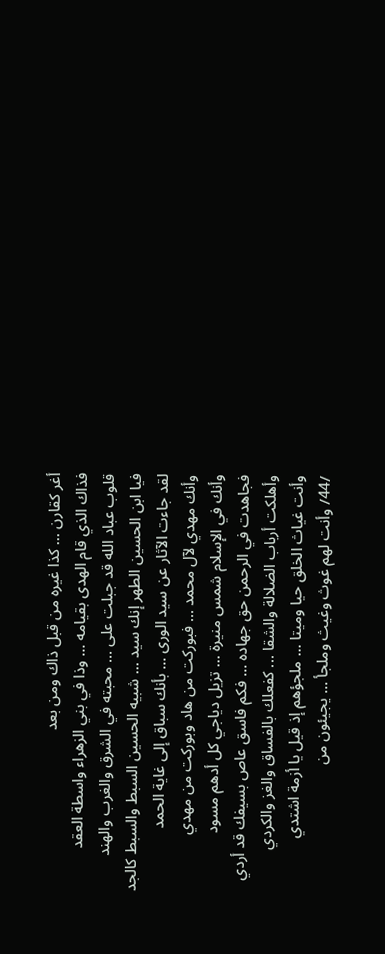أغر كقارن ... كذا غيره من قبل ذاك ومن بعد
فذاك الذي قام الهدى بقيامه ... وذا في بني الزهراء واسطة العقد
قلوب عباد الله قد جبلت على ... محبته في الشرق والغرب والهند
فيا ابن الحسين الطهر إنك سيد ... شبيه الحسين السبط والسبط كالجد
لقد جاءت الآثار عن سيد الورى ... بأنك سباق إلى غاية الحمد
وأنك مهدي لآل محمد ... فبوركت من هاد وبوركت من مهدي
وأنك في الإسلام شمس منيرة ... تزيل دياجي كل أدهم مسود
فجاهدت في الرحمن حق جهاده ... فكم فاسق عاص بسيفك قد أردي
وأهلكت أرباب الضلالة والشقا ... كفعلك بالفساق والغز والكردي
وأنت غياث الخلق حيا وميتا ... ملجؤهم إذ قيل يا أزمة اشتدي
/44/ وأنت لهم غوث وغيث وملجأ ... يجيئون من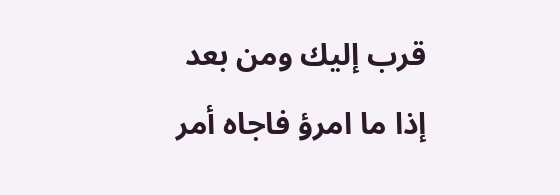قرب إليك ومن بعد إذا ما امرؤ فاجاه أمر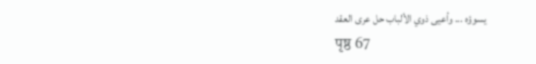يسوؤه ... وأعيى ذوي الألباب حل عرى العقد
पृष्ठ 67